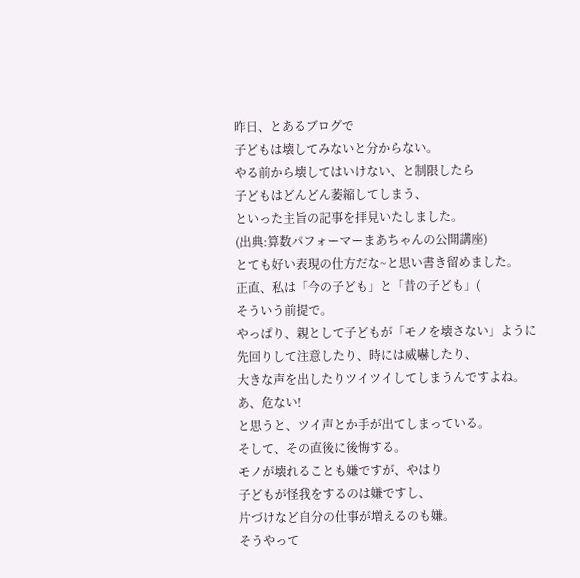昨日、とあるブログで
子どもは壊してみないと分からない。
やる前から壊してはいけない、と制限したら
子どもはどんどん萎縮してしまう、
といった主旨の記事を拝見いたしました。
(出典:算数パフォーマーまあちゃんの公開講座)
とても好い表現の仕方だな~と思い書き留めました。
正直、私は「今の子ども」と「昔の子ども」(
そういう前提で。
やっぱり、親として子どもが「モノを壊さない」ように
先回りして注意したり、時には威嚇したり、
大きな声を出したりツイツイしてしまうんですよね。
あ、危ない!
と思うと、ツイ声とか手が出てしまっている。
そして、その直後に後悔する。
モノが壊れることも嫌ですが、やはり
子どもが怪我をするのは嫌ですし、
片づけなど自分の仕事が増えるのも嫌。
そうやって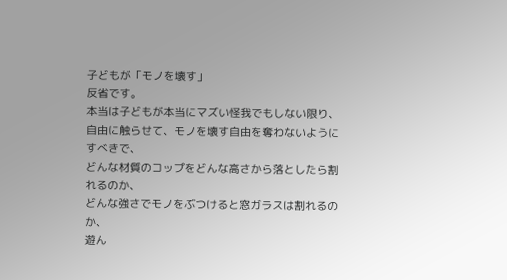子どもが「モノを壊す」
反省です。
本当は子どもが本当にマズい怪我でもしない限り、
自由に触らせて、モノを壊す自由を奪わないようにすべきで、
どんな材質のコップをどんな高さから落としたら割れるのか、
どんな強さでモノをぶつけると窓ガラスは割れるのか、
遊ん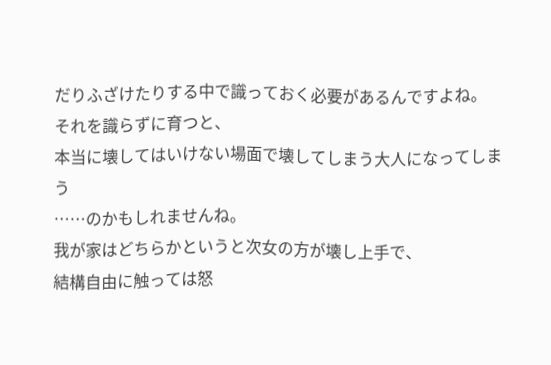だりふざけたりする中で識っておく必要があるんですよね。
それを識らずに育つと、
本当に壊してはいけない場面で壊してしまう大人になってしまう
……のかもしれませんね。
我が家はどちらかというと次女の方が壊し上手で、
結構自由に触っては怒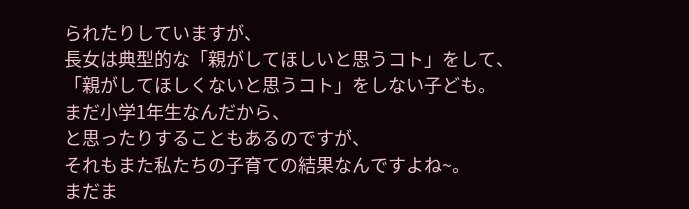られたりしていますが、
長女は典型的な「親がしてほしいと思うコト」をして、
「親がしてほしくないと思うコト」をしない子ども。
まだ小学1年生なんだから、
と思ったりすることもあるのですが、
それもまた私たちの子育ての結果なんですよね~。
まだま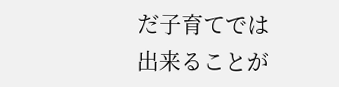だ子育てでは
出来ることが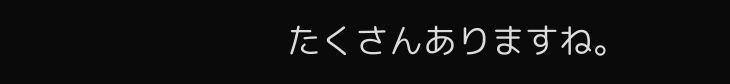たくさんありますね。